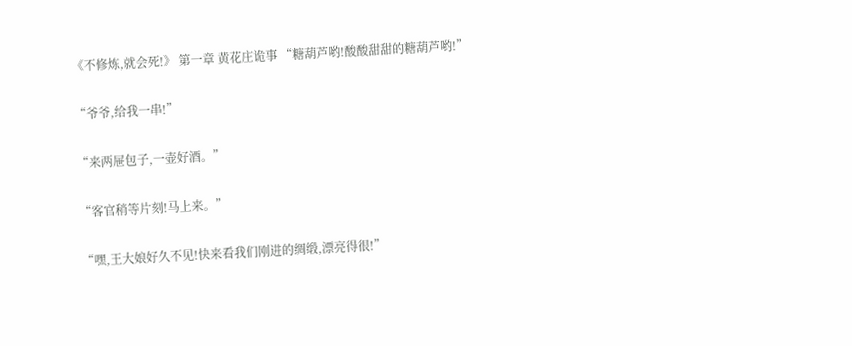《不修炼,就会死!》 第一章 黄花庄诡事 “糖葫芦哟!酸酸甜甜的糖葫芦哟!”

“爷爷,给我一串!”

“来两屉包子,一壶好酒。”

“客官稍等片刻!马上来。”

“嘿,王大娘好久不见!快来看我们刚进的绸缎,漂亮得很!”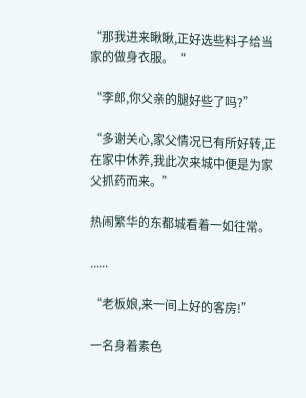“那我进来瞅瞅,正好选些料子给当家的做身衣服。“

“李郎,你父亲的腿好些了吗?”

“多谢关心,家父情况已有所好转,正在家中休养,我此次来城中便是为家父抓药而来。”

热闹繁华的东都城看着一如往常。

......

“老板娘,来一间上好的客房!”

一名身着素色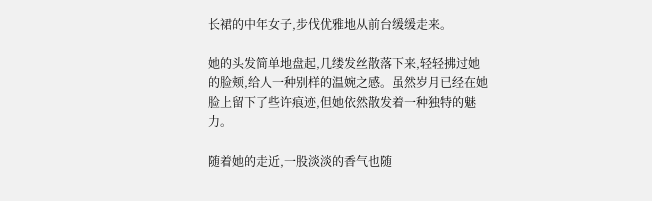长裙的中年女子,步伐优雅地从前台缓缓走来。

她的头发简单地盘起,几缕发丝散落下来,轻轻拂过她的脸颊,给人一种别样的温婉之感。虽然岁月已经在她脸上留下了些许痕迹,但她依然散发着一种独特的魅力。

随着她的走近,一股淡淡的香气也随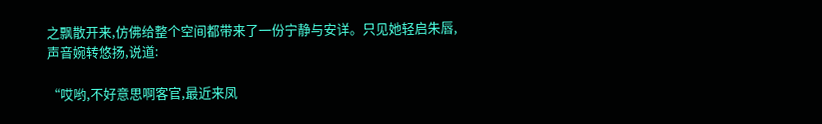之飘散开来,仿佛给整个空间都带来了一份宁静与安详。只见她轻启朱唇,声音婉转悠扬,说道:

“哎哟,不好意思啊客官,最近来凤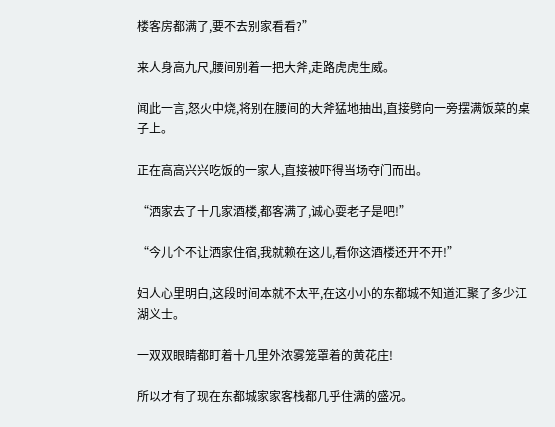楼客房都满了,要不去别家看看?”

来人身高九尺,腰间别着一把大斧,走路虎虎生威。

闻此一言,怒火中烧,将别在腰间的大斧猛地抽出,直接劈向一旁摆满饭菜的桌子上。

正在高高兴兴吃饭的一家人,直接被吓得当场夺门而出。

“洒家去了十几家酒楼,都客满了,诚心耍老子是吧!”

“今儿个不让洒家住宿,我就赖在这儿,看你这酒楼还开不开!”

妇人心里明白,这段时间本就不太平,在这小小的东都城不知道汇聚了多少江湖义士。

一双双眼睛都盯着十几里外浓雾笼罩着的黄花庄!

所以才有了现在东都城家家客栈都几乎住满的盛况。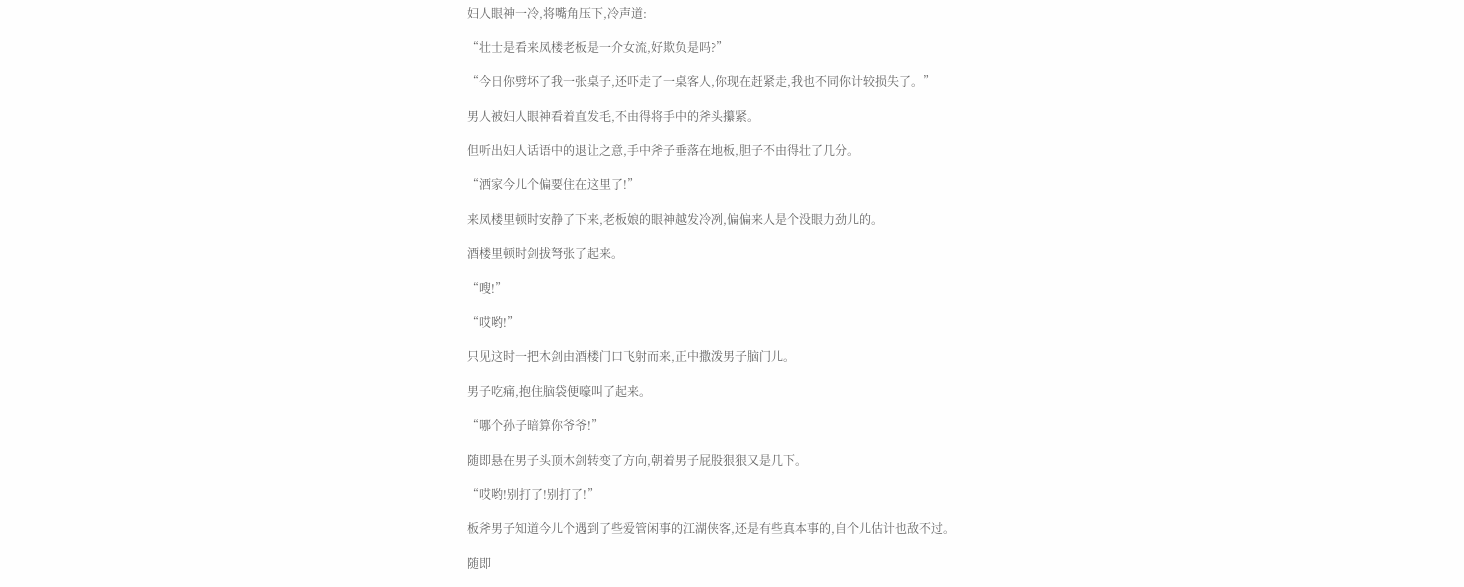妇人眼神一冷,将嘴角压下,冷声道:

“壮士是看来凤楼老板是一介女流,好欺负是吗?”

“今日你劈坏了我一张桌子,还吓走了一桌客人,你现在赶紧走,我也不同你计较损失了。”

男人被妇人眼神看着直发毛,不由得将手中的斧头攥紧。

但听出妇人话语中的退让之意,手中斧子垂落在地板,胆子不由得壮了几分。

“洒家今儿个偏要住在这里了!”

来凤楼里顿时安静了下来,老板娘的眼神越发冷冽,偏偏来人是个没眼力劲儿的。

酒楼里顿时剑拔弩张了起来。

“嗖!”

“哎哟!”

只见这时一把木剑由酒楼门口飞射而来,正中撒泼男子脑门儿。

男子吃痛,抱住脑袋便嚎叫了起来。

“哪个孙子暗算你爷爷!”

随即悬在男子头顶木剑转变了方向,朝着男子屁股狠狠又是几下。

“哎哟!别打了!别打了!”

板斧男子知道今儿个遇到了些爱管闲事的江湖侠客,还是有些真本事的,自个儿估计也敌不过。

随即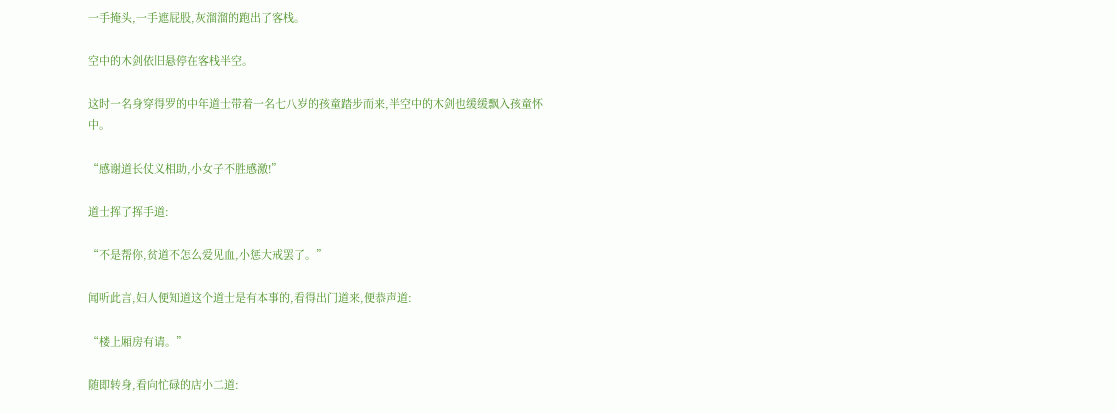一手掩头,一手遮屁股,灰溜溜的跑出了客栈。

空中的木剑依旧悬停在客栈半空。

这时一名身穿得罗的中年道士带着一名七八岁的孩童踏步而来,半空中的木剑也缓缓飘入孩童怀中。

“感谢道长仗义相助,小女子不胜感激!”

道士挥了挥手道:

“不是帮你,贫道不怎么爱见血,小惩大戒罢了。”

闻听此言,妇人便知道这个道士是有本事的,看得出门道来,便恭声道:

“楼上厢房有请。”

随即转身,看向忙碌的店小二道: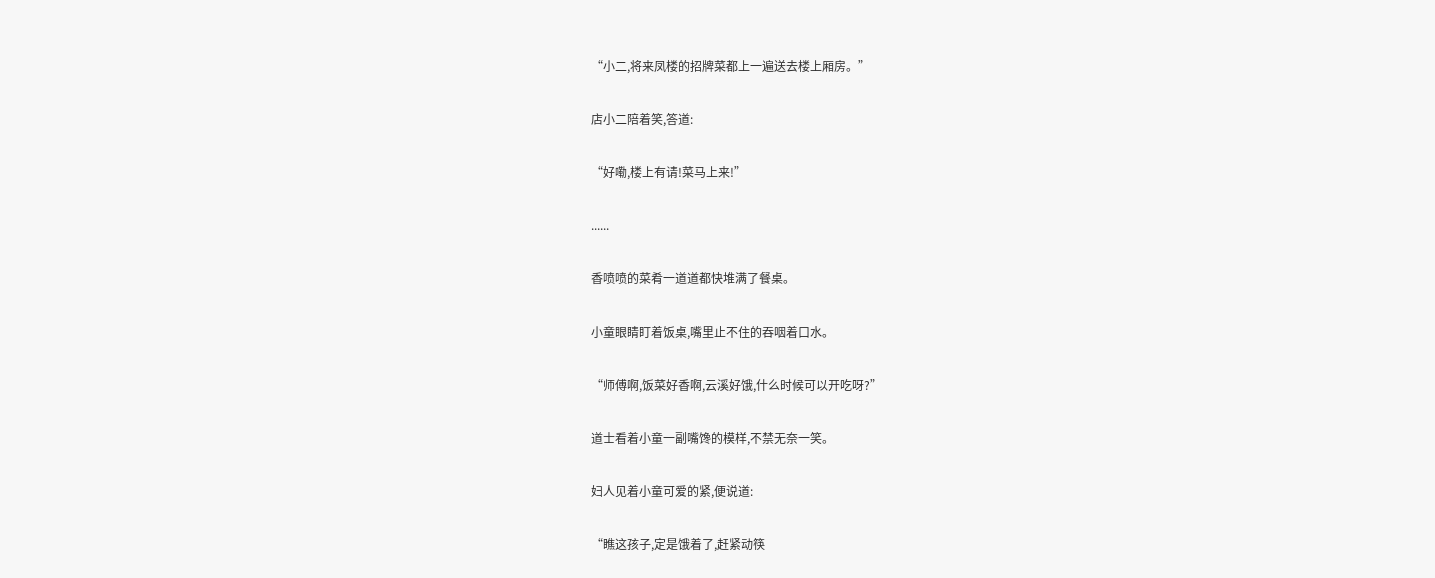“小二,将来凤楼的招牌菜都上一遍送去楼上厢房。”

店小二陪着笑,答道:

“好嘞,楼上有请!菜马上来!”

......

香喷喷的菜肴一道道都快堆满了餐桌。

小童眼睛盯着饭桌,嘴里止不住的吞咽着口水。

“师傅啊,饭菜好香啊,云溪好饿,什么时候可以开吃呀?”

道士看着小童一副嘴馋的模样,不禁无奈一笑。

妇人见着小童可爱的紧,便说道:

“瞧这孩子,定是饿着了,赶紧动筷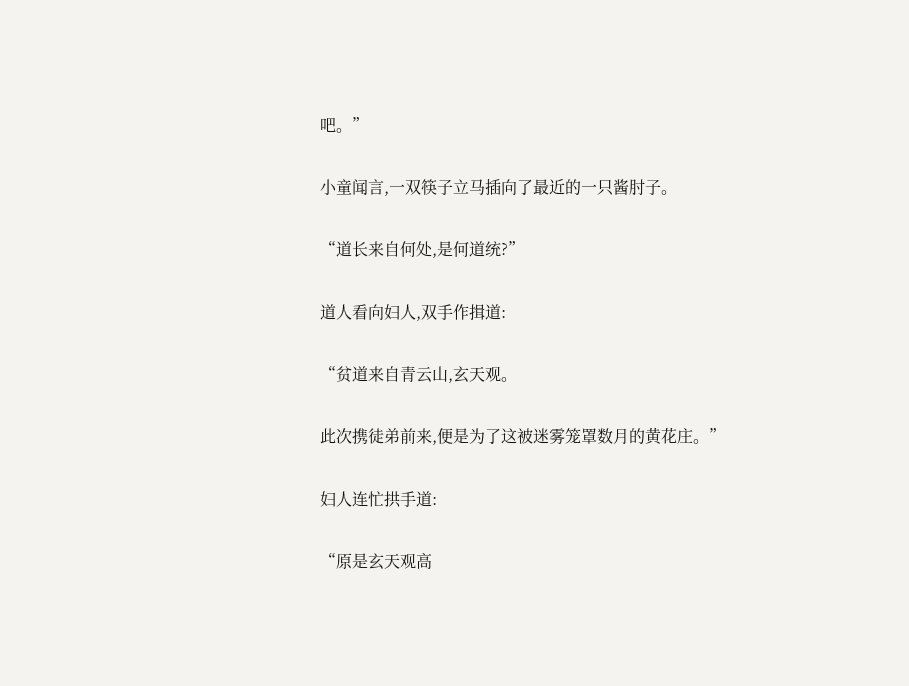吧。”

小童闻言,一双筷子立马插向了最近的一只酱肘子。

“道长来自何处,是何道统?”

道人看向妇人,双手作揖道:

“贫道来自青云山,玄天观。

此次携徒弟前来,便是为了这被迷雾笼罩数月的黄花庄。”

妇人连忙拱手道:

“原是玄天观高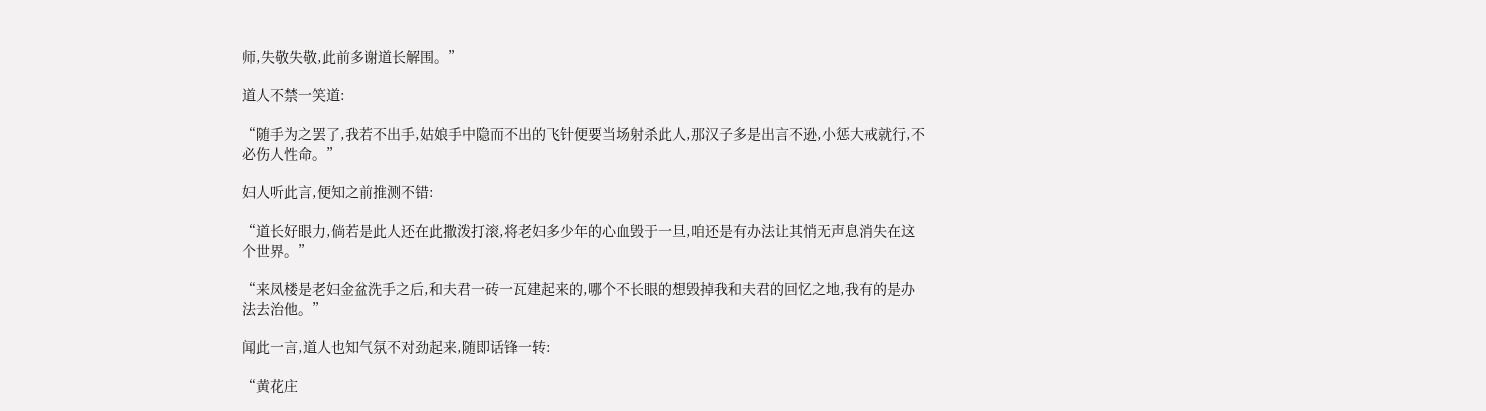师,失敬失敬,此前多谢道长解围。”

道人不禁一笑道:

“随手为之罢了,我若不出手,姑娘手中隐而不出的飞针便要当场射杀此人,那汉子多是出言不逊,小惩大戒就行,不必伤人性命。”

妇人听此言,便知之前推测不错:

“道长好眼力,倘若是此人还在此撒泼打滚,将老妇多少年的心血毁于一旦,咱还是有办法让其悄无声息消失在这个世界。”

“来凤楼是老妇金盆洗手之后,和夫君一砖一瓦建起来的,哪个不长眼的想毁掉我和夫君的回忆之地,我有的是办法去治他。”

闻此一言,道人也知气氛不对劲起来,随即话锋一转:

“黄花庄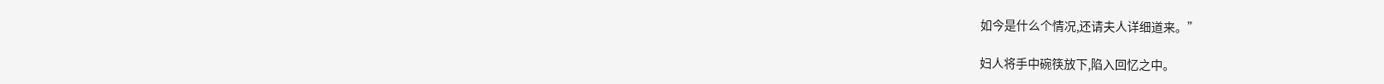如今是什么个情况,还请夫人详细道来。”

妇人将手中碗筷放下,陷入回忆之中。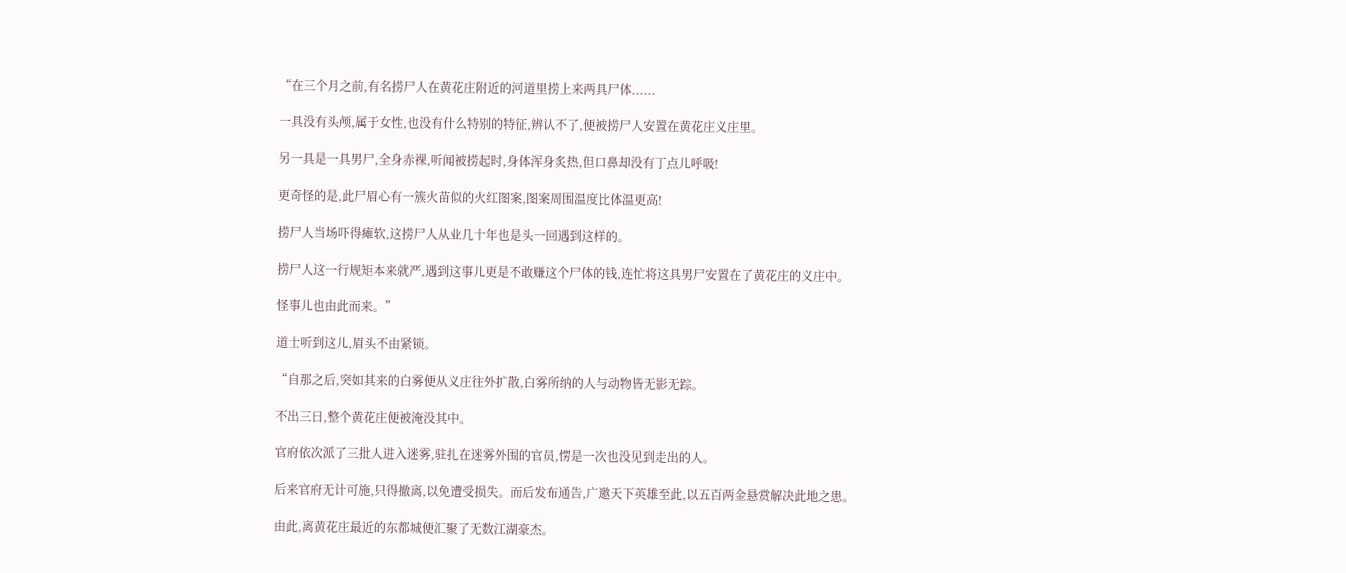“在三个月之前,有名捞尸人在黄花庄附近的河道里捞上来两具尸体......

一具没有头颅,属于女性,也没有什么特别的特征,辨认不了,便被捞尸人安置在黄花庄义庄里。

另一具是一具男尸,全身赤裸,听闻被捞起时,身体浑身炙热,但口鼻却没有丁点儿呼吸!

更奇怪的是,此尸眉心有一簇火苗似的火红图案,图案周围温度比体温更高!

捞尸人当场吓得瘫软,这捞尸人从业几十年也是头一回遇到这样的。

捞尸人这一行规矩本来就严,遇到这事儿更是不敢赚这个尸体的钱,连忙将这具男尸安置在了黄花庄的义庄中。

怪事儿也由此而来。”

道士听到这儿,眉头不由紧锁。

“自那之后,突如其来的白雾便从义庄往外扩散,白雾所纳的人与动物皆无影无踪。

不出三日,整个黄花庄便被淹没其中。

官府依次派了三批人进入迷雾,驻扎在迷雾外围的官员,愣是一次也没见到走出的人。

后来官府无计可施,只得撤离,以免遭受损失。而后发布通告,广邀天下英雄至此,以五百两金悬赏解决此地之患。

由此,离黄花庄最近的东都城便汇聚了无数江湖豪杰。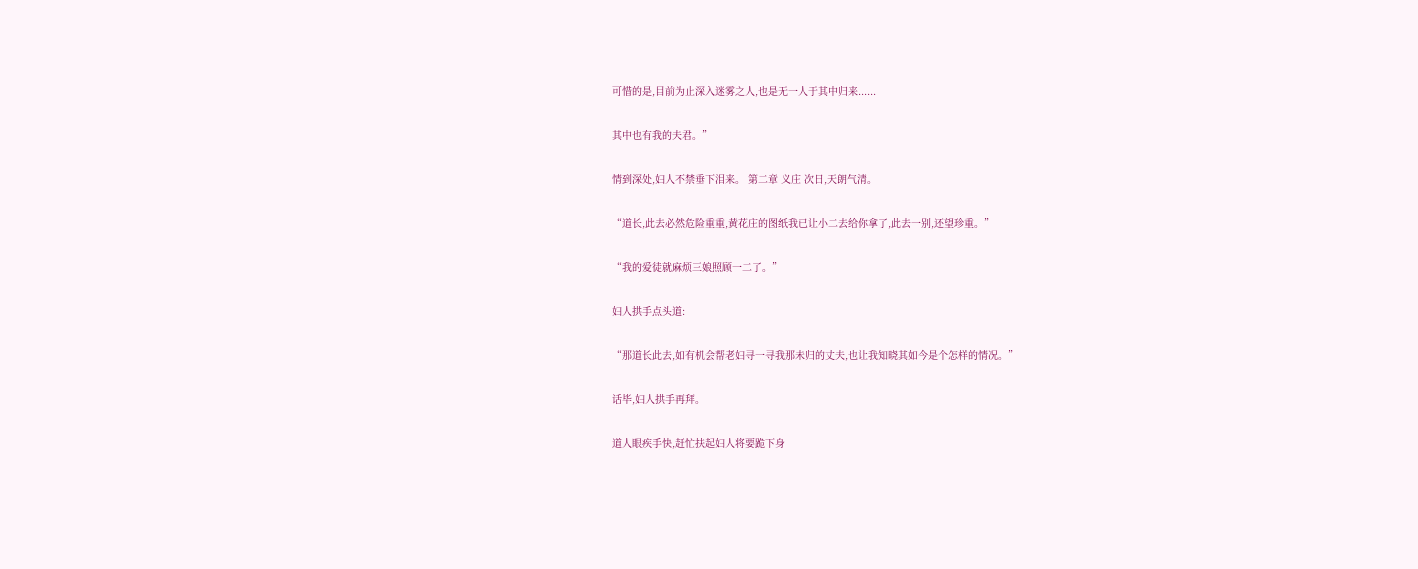可惜的是,目前为止深入迷雾之人,也是无一人于其中归来......

其中也有我的夫君。”

情到深处,妇人不禁垂下泪来。 第二章 义庄 次日,天朗气清。

“道长,此去必然危险重重,黄花庄的图纸我已让小二去给你拿了,此去一别,还望珍重。”

“我的爱徒就麻烦三娘照顾一二了。”

妇人拱手点头道:

“那道长此去,如有机会帮老妇寻一寻我那未归的丈夫,也让我知晓其如今是个怎样的情况。”

话毕,妇人拱手再拜。

道人眼疾手快,赶忙扶起妇人将要跪下身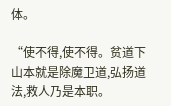体。

“使不得,使不得。贫道下山本就是除魔卫道,弘扬道法,救人乃是本职。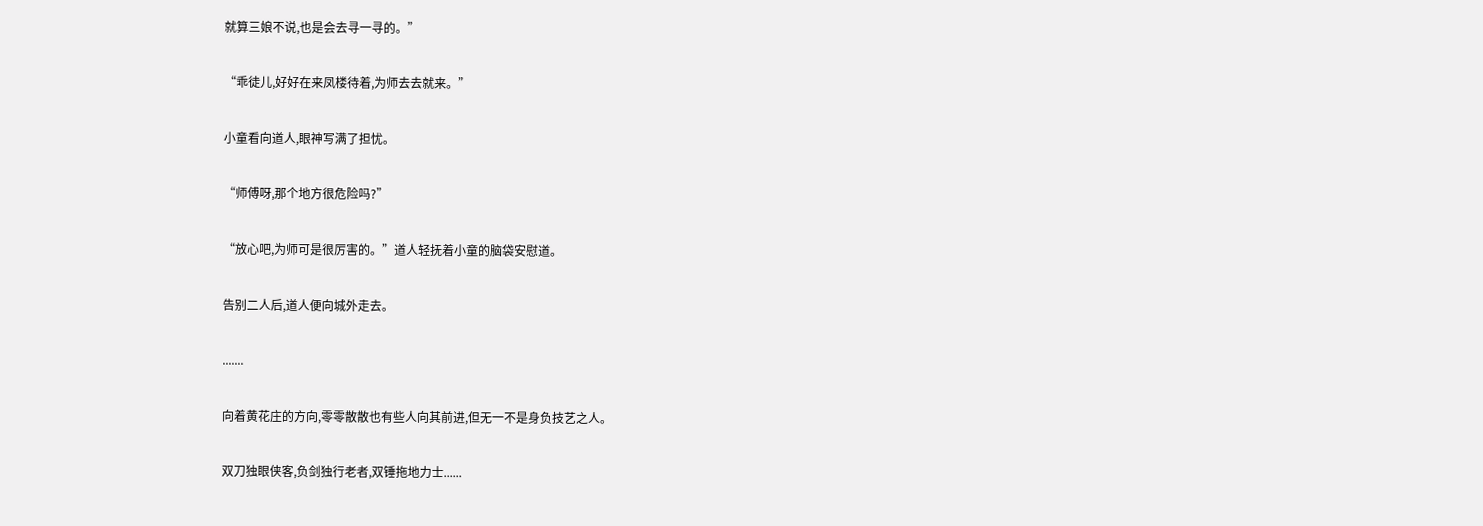就算三娘不说,也是会去寻一寻的。”

“乖徒儿,好好在来凤楼待着,为师去去就来。”

小童看向道人,眼神写满了担忧。

“师傅呀,那个地方很危险吗?”

“放心吧,为师可是很厉害的。”道人轻抚着小童的脑袋安慰道。

告别二人后,道人便向城外走去。

.......

向着黄花庄的方向,零零散散也有些人向其前进,但无一不是身负技艺之人。

双刀独眼侠客,负剑独行老者,双锤拖地力士......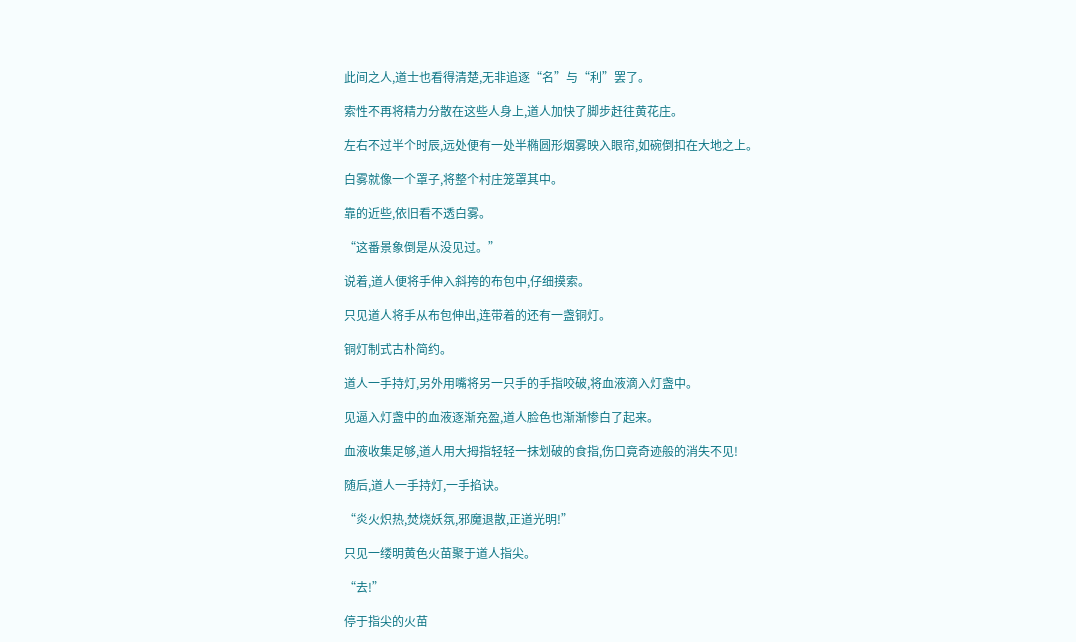此间之人,道士也看得清楚,无非追逐“名”与“利”罢了。

索性不再将精力分散在这些人身上,道人加快了脚步赶往黄花庄。

左右不过半个时辰,远处便有一处半椭圆形烟雾映入眼帘,如碗倒扣在大地之上。

白雾就像一个罩子,将整个村庄笼罩其中。

靠的近些,依旧看不透白雾。

“这番景象倒是从没见过。”

说着,道人便将手伸入斜挎的布包中,仔细摸索。

只见道人将手从布包伸出,连带着的还有一盏铜灯。

铜灯制式古朴简约。

道人一手持灯,另外用嘴将另一只手的手指咬破,将血液滴入灯盏中。

见逼入灯盏中的血液逐渐充盈,道人脸色也渐渐惨白了起来。

血液收集足够,道人用大拇指轻轻一抹划破的食指,伤口竟奇迹般的消失不见!

随后,道人一手持灯,一手掐诀。

“炎火炽热,焚烧妖氛,邪魔退散,正道光明!”

只见一缕明黄色火苗聚于道人指尖。

“去!”

停于指尖的火苗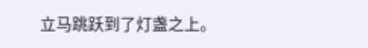立马跳跃到了灯盏之上。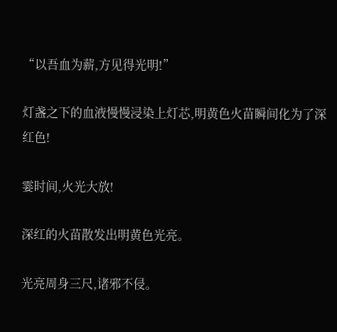“以吾血为薪,方见得光明!”

灯盏之下的血液慢慢浸染上灯芯,明黄色火苗瞬间化为了深红色!

霎时间,火光大放!

深红的火苗散发出明黄色光亮。

光亮周身三尺,诸邪不侵。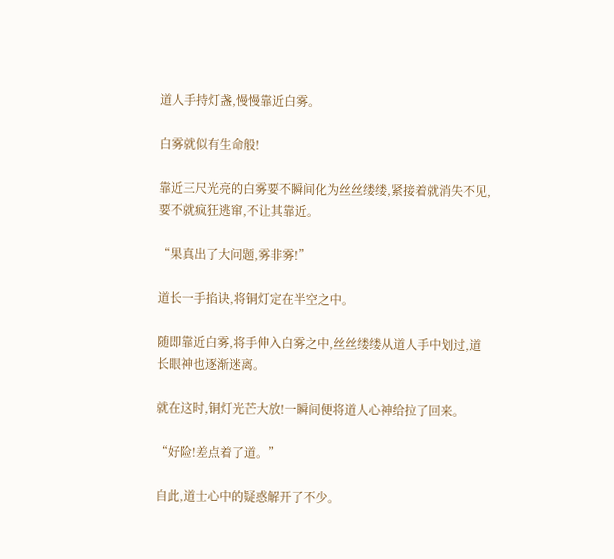道人手持灯盏,慢慢靠近白雾。

白雾就似有生命般!

靠近三尺光亮的白雾要不瞬间化为丝丝缕缕,紧接着就消失不见,要不就疯狂逃窜,不让其靠近。

“果真出了大问题,雾非雾!”

道长一手掐诀,将铜灯定在半空之中。

随即靠近白雾,将手伸入白雾之中,丝丝缕缕从道人手中划过,道长眼神也逐渐迷离。

就在这时,铜灯光芒大放!一瞬间便将道人心神给拉了回来。

“好险!差点着了道。”

自此,道士心中的疑惑解开了不少。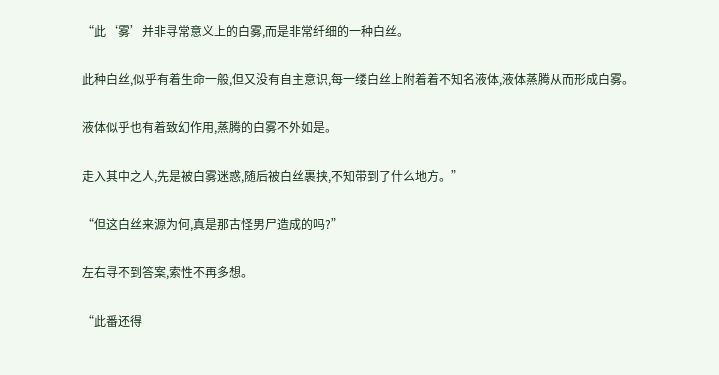“此‘雾’并非寻常意义上的白雾,而是非常纤细的一种白丝。

此种白丝,似乎有着生命一般,但又没有自主意识,每一缕白丝上附着着不知名液体,液体蒸腾从而形成白雾。

液体似乎也有着致幻作用,蒸腾的白雾不外如是。

走入其中之人,先是被白雾迷惑,随后被白丝裹挟,不知带到了什么地方。”

“但这白丝来源为何,真是那古怪男尸造成的吗?”

左右寻不到答案,索性不再多想。

“此番还得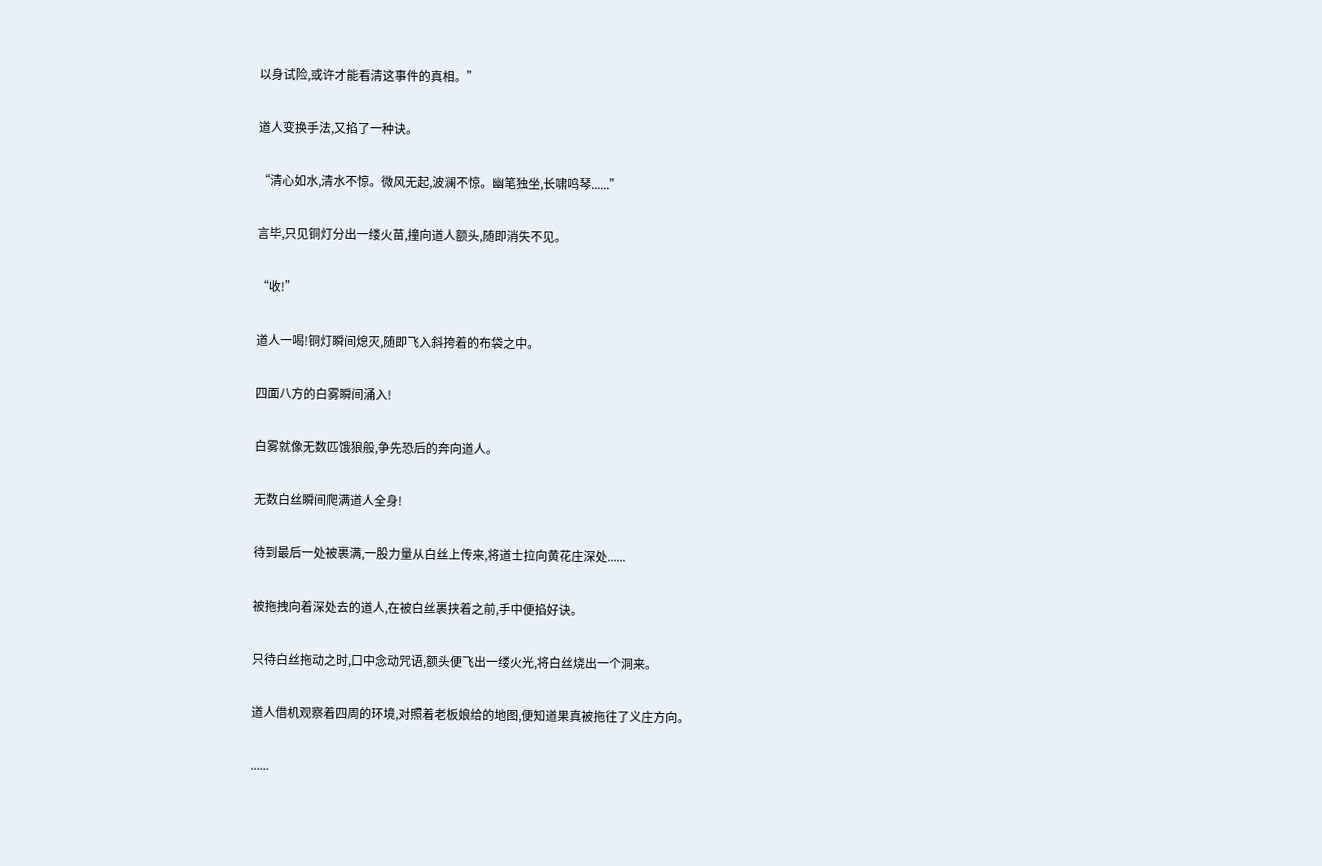以身试险,或许才能看清这事件的真相。”

道人变换手法,又掐了一种诀。

“清心如水,清水不惊。微风无起,波澜不惊。幽笔独坐,长啸鸣琴......”

言毕,只见铜灯分出一缕火苗,撞向道人额头,随即消失不见。

“收!”

道人一喝!铜灯瞬间熄灭,随即飞入斜挎着的布袋之中。

四面八方的白雾瞬间涌入!

白雾就像无数匹饿狼般,争先恐后的奔向道人。

无数白丝瞬间爬满道人全身!

待到最后一处被裹满,一股力量从白丝上传来,将道士拉向黄花庄深处......

被拖拽向着深处去的道人,在被白丝裹挟着之前,手中便掐好诀。

只待白丝拖动之时,口中念动咒语,额头便飞出一缕火光,将白丝烧出一个洞来。

道人借机观察着四周的环境,对照着老板娘给的地图,便知道果真被拖往了义庄方向。

......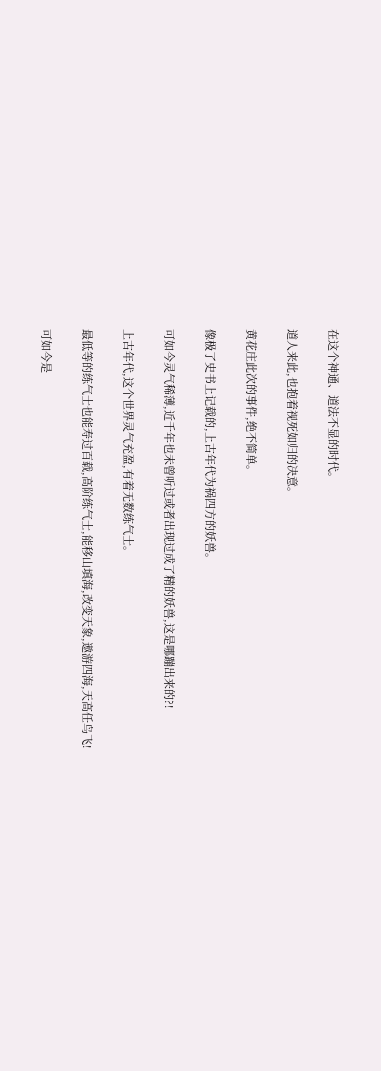在这个神通、道法不显的时代。

道人来此,也抱着视死如归的决意。

黄花庄此次的事件,绝不简单。

像极了史书上记载的,上古年代为祸四方的妖兽。

可如今灵气稀薄,近千年也未曾听过或者出现过成了精的妖兽,这是哪蹦出来的?!

上古年代,这个世界灵气充盈,有着无数练气士。

最低等的练气士也能寿过百载,高阶练气士,能移山填海,改变天象,遨游四海,天高任鸟飞!

可如今是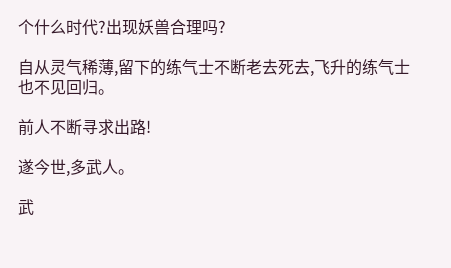个什么时代?出现妖兽合理吗?

自从灵气稀薄,留下的练气士不断老去死去,飞升的练气士也不见回归。

前人不断寻求出路!

遂今世,多武人。

武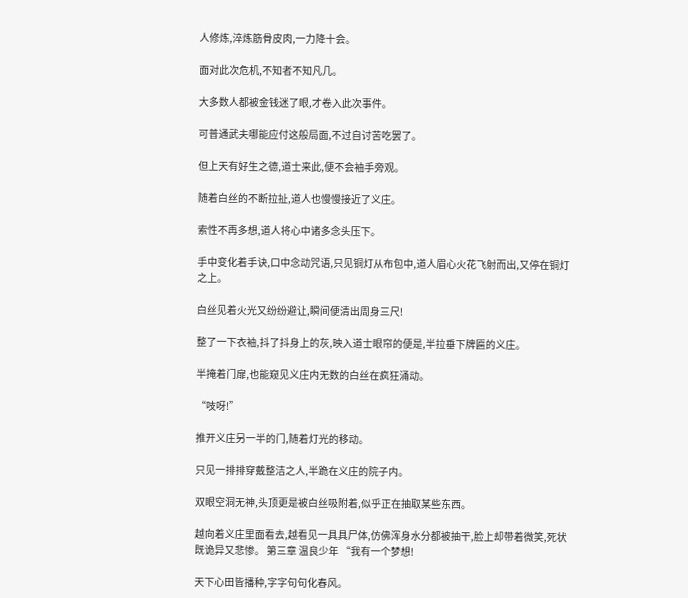人修炼,淬炼筋骨皮肉,一力降十会。

面对此次危机,不知者不知凡几。

大多数人都被金钱迷了眼,才卷入此次事件。

可普通武夫哪能应付这般局面,不过自讨苦吃罢了。

但上天有好生之德,道士来此,便不会袖手旁观。

随着白丝的不断拉扯,道人也慢慢接近了义庄。

索性不再多想,道人将心中诸多念头压下。

手中变化着手诀,口中念动咒语,只见铜灯从布包中,道人眉心火花飞射而出,又停在铜灯之上。

白丝见着火光又纷纷避让,瞬间便清出周身三尺!

整了一下衣袖,抖了抖身上的灰,映入道士眼帘的便是,半拉垂下牌匾的义庄。

半掩着门扉,也能窥见义庄内无数的白丝在疯狂涌动。

“吱呀!”

推开义庄另一半的门,随着灯光的移动。

只见一排排穿戴整洁之人,半跪在义庄的院子内。

双眼空洞无神,头顶更是被白丝吸附着,似乎正在抽取某些东西。

越向着义庄里面看去,越看见一具具尸体,仿佛浑身水分都被抽干,脸上却带着微笑,死状既诡异又悲惨。 第三章 温良少年 “我有一个梦想!

天下心田皆播种,字字句句化春风。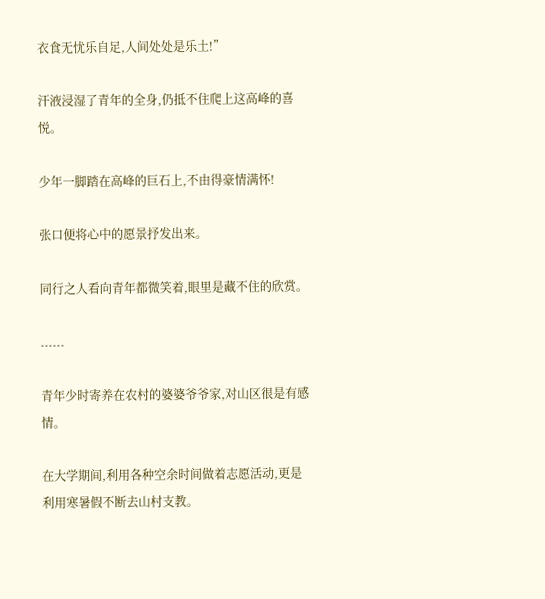衣食无忧乐自足,人间处处是乐土!”

汗液浸湿了青年的全身,仍抵不住爬上这高峰的喜悦。

少年一脚踏在高峰的巨石上,不由得豪情满怀!

张口便将心中的愿景抒发出来。

同行之人看向青年都微笑着,眼里是藏不住的欣赏。

......

青年少时寄养在农村的婆婆爷爷家,对山区很是有感情。

在大学期间,利用各种空余时间做着志愿活动,更是利用寒暑假不断去山村支教。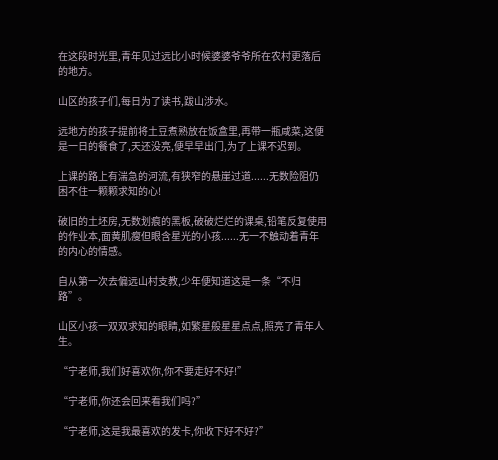在这段时光里,青年见过远比小时候婆婆爷爷所在农村更落后的地方。

山区的孩子们,每日为了读书,跋山涉水。

远地方的孩子提前将土豆煮熟放在饭盒里,再带一瓶咸菜,这便是一日的餐食了,天还没亮,便早早出门,为了上课不迟到。

上课的路上有湍急的河流,有狭窄的悬崖过道......无数险阻仍困不住一颗颗求知的心!

破旧的土坯房,无数划痕的黑板,破破烂烂的课桌,铅笔反复使用的作业本,面黄肌瘦但眼含星光的小孩......无一不触动着青年的内心的情感。

自从第一次去偏远山村支教,少年便知道这是一条“不归路”。

山区小孩一双双求知的眼睛,如繁星般星星点点,照亮了青年人生。

“宁老师,我们好喜欢你,你不要走好不好!”

“宁老师,你还会回来看我们吗?”

“宁老师,这是我最喜欢的发卡,你收下好不好?”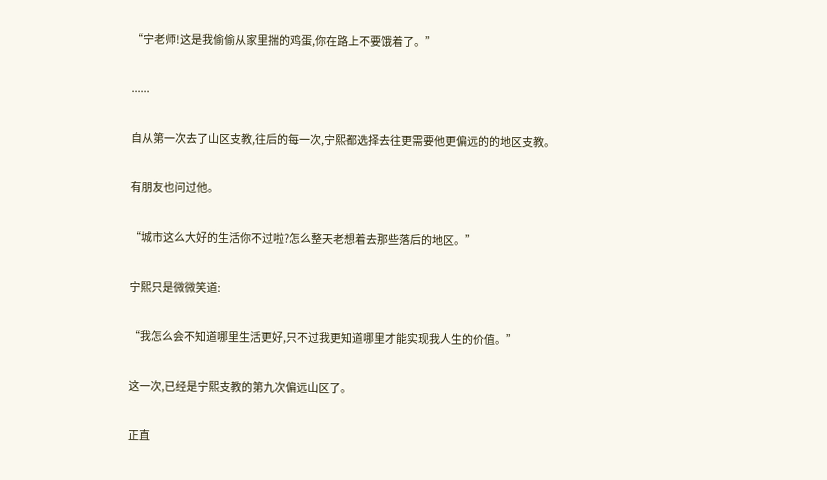“宁老师!这是我偷偷从家里揣的鸡蛋,你在路上不要饿着了。”

......

自从第一次去了山区支教,往后的每一次,宁熙都选择去往更需要他更偏远的的地区支教。

有朋友也问过他。

“城市这么大好的生活你不过啦?怎么整天老想着去那些落后的地区。”

宁熙只是微微笑道:

“我怎么会不知道哪里生活更好,只不过我更知道哪里才能实现我人生的价值。”

这一次,已经是宁熙支教的第九次偏远山区了。

正直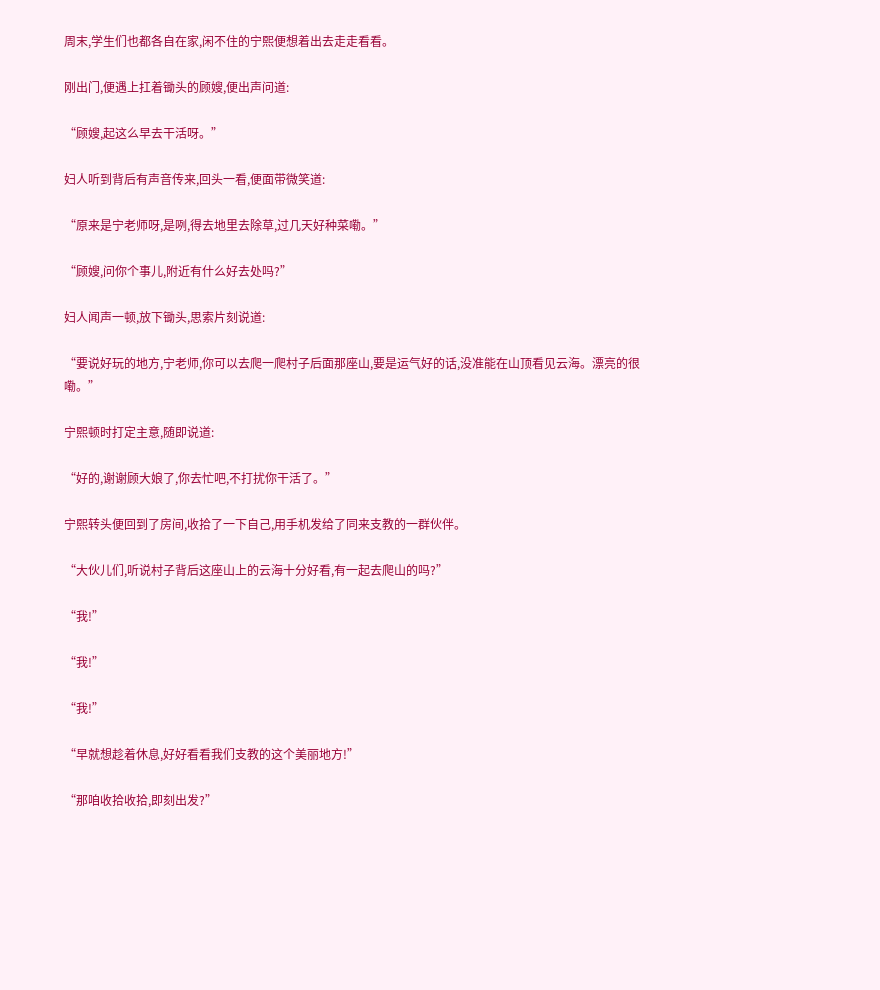周末,学生们也都各自在家,闲不住的宁熙便想着出去走走看看。

刚出门,便遇上扛着锄头的顾嫂,便出声问道:

“顾嫂,起这么早去干活呀。”

妇人听到背后有声音传来,回头一看,便面带微笑道:

“原来是宁老师呀,是咧,得去地里去除草,过几天好种菜嘞。”

“顾嫂,问你个事儿,附近有什么好去处吗?”

妇人闻声一顿,放下锄头,思索片刻说道:

“要说好玩的地方,宁老师,你可以去爬一爬村子后面那座山,要是运气好的话,没准能在山顶看见云海。漂亮的很嘞。”

宁熙顿时打定主意,随即说道:

“好的,谢谢顾大娘了,你去忙吧,不打扰你干活了。”

宁熙转头便回到了房间,收拾了一下自己,用手机发给了同来支教的一群伙伴。

“大伙儿们,听说村子背后这座山上的云海十分好看,有一起去爬山的吗?”

“我!”

“我!”

“我!”

“早就想趁着休息,好好看看我们支教的这个美丽地方!”

“那咱收拾收拾,即刻出发?”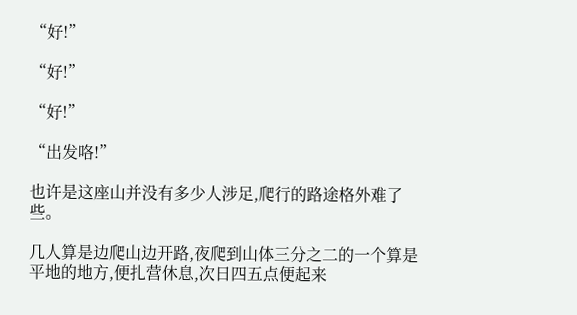“好!”

“好!”

“好!”

“出发咯!”

也许是这座山并没有多少人涉足,爬行的路途格外难了些。

几人算是边爬山边开路,夜爬到山体三分之二的一个算是平地的地方,便扎营休息,次日四五点便起来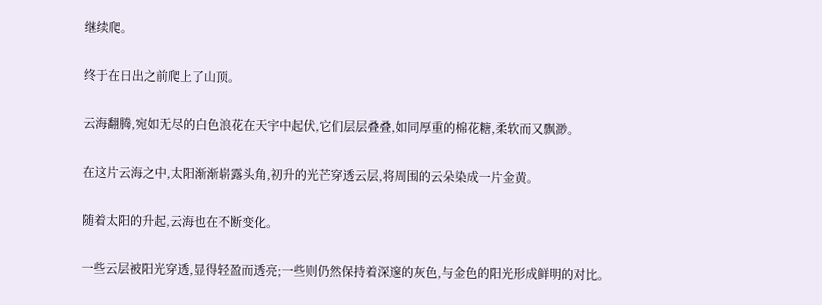继续爬。

终于在日出之前爬上了山顶。

云海翻腾,宛如无尽的白色浪花在天宇中起伏,它们层层叠叠,如同厚重的棉花糖,柔软而又飘渺。

在这片云海之中,太阳渐渐崭露头角,初升的光芒穿透云层,将周围的云朵染成一片金黄。

随着太阳的升起,云海也在不断变化。

一些云层被阳光穿透,显得轻盈而透亮;一些则仍然保持着深邃的灰色,与金色的阳光形成鲜明的对比。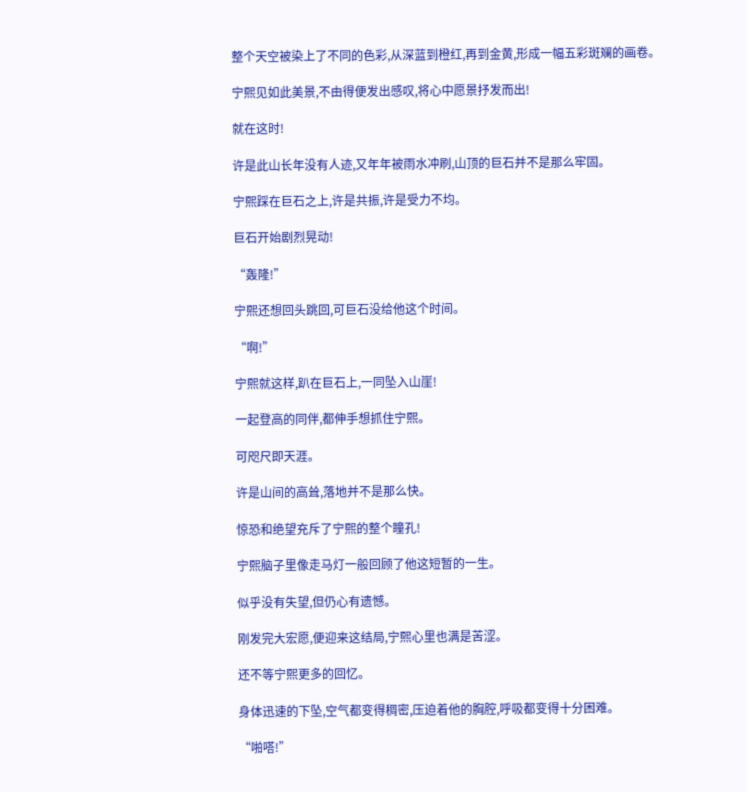整个天空被染上了不同的色彩,从深蓝到橙红,再到金黄,形成一幅五彩斑斓的画卷。

宁熙见如此美景,不由得便发出感叹,将心中愿景抒发而出!

就在这时!

许是此山长年没有人迹,又年年被雨水冲刷,山顶的巨石并不是那么牢固。

宁熙踩在巨石之上,许是共振,许是受力不均。

巨石开始剧烈晃动!

“轰隆!”

宁熙还想回头跳回,可巨石没给他这个时间。

“啊!”

宁熙就这样,趴在巨石上,一同坠入山崖!

一起登高的同伴,都伸手想抓住宁熙。

可咫尺即天涯。

许是山间的高耸,落地并不是那么快。

惊恐和绝望充斥了宁熙的整个瞳孔!

宁熙脑子里像走马灯一般回顾了他这短暂的一生。

似乎没有失望,但仍心有遗憾。

刚发完大宏愿,便迎来这结局,宁熙心里也满是苦涩。

还不等宁熙更多的回忆。

身体迅速的下坠,空气都变得稠密,压迫着他的胸腔,呼吸都变得十分困难。

“啪嗒!”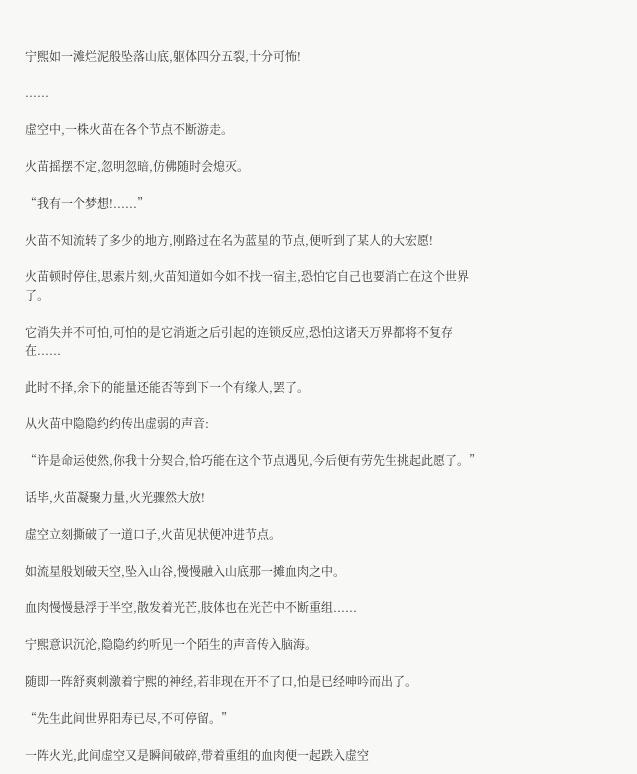宁熙如一滩烂泥般坠落山底,躯体四分五裂,十分可怖!

......

虚空中,一株火苗在各个节点不断游走。

火苗摇摆不定,忽明忽暗,仿佛随时会熄灭。

“我有一个梦想!......”

火苗不知流转了多少的地方,刚路过在名为蓝星的节点,便听到了某人的大宏愿!

火苗顿时停住,思索片刻,火苗知道如今如不找一宿主,恐怕它自己也要消亡在这个世界了。

它消失并不可怕,可怕的是它消逝之后引起的连锁反应,恐怕这诸天万界都将不复存在......

此时不择,余下的能量还能否等到下一个有缘人,罢了。

从火苗中隐隐约约传出虚弱的声音:

“许是命运使然,你我十分契合,恰巧能在这个节点遇见,今后便有劳先生挑起此愿了。”

话毕,火苗凝聚力量,火光骤然大放!

虚空立刻撕破了一道口子,火苗见状便冲进节点。

如流星般划破天空,坠入山谷,慢慢融入山底那一摊血肉之中。

血肉慢慢悬浮于半空,散发着光芒,肢体也在光芒中不断重组......

宁熙意识沉沦,隐隐约约听见一个陌生的声音传入脑海。

随即一阵舒爽刺激着宁熙的神经,若非现在开不了口,怕是已经呻吟而出了。

“先生此间世界阳寿已尽,不可停留。”

一阵火光,此间虚空又是瞬间破碎,带着重组的血肉便一起跌入虚空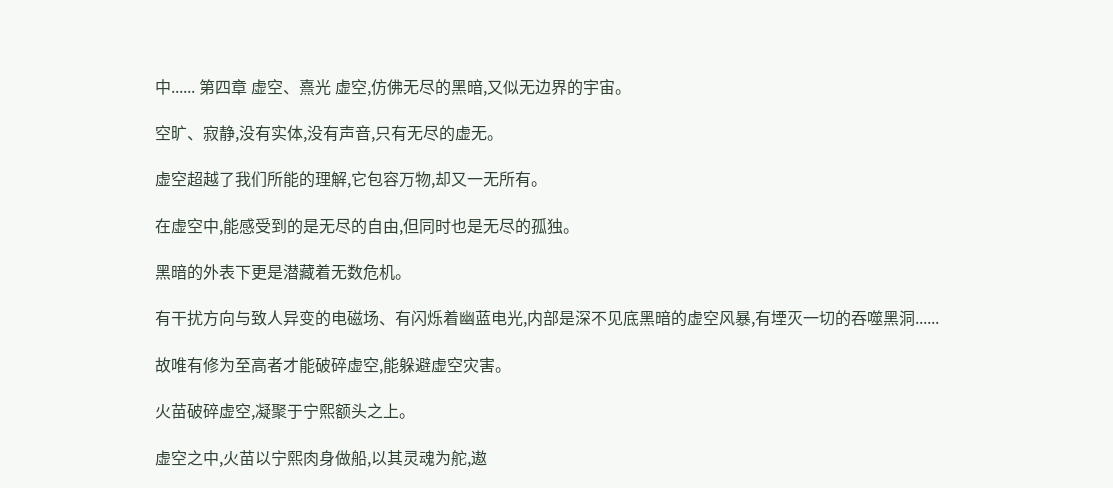中...... 第四章 虚空、熹光 虚空,仿佛无尽的黑暗,又似无边界的宇宙。

空旷、寂静,没有实体,没有声音,只有无尽的虚无。

虚空超越了我们所能的理解,它包容万物,却又一无所有。

在虚空中,能感受到的是无尽的自由,但同时也是无尽的孤独。

黑暗的外表下更是潜藏着无数危机。

有干扰方向与致人异变的电磁场、有闪烁着幽蓝电光,内部是深不见底黑暗的虚空风暴,有堙灭一切的吞噬黑洞......

故唯有修为至高者才能破碎虚空,能躲避虚空灾害。

火苗破碎虚空,凝聚于宁熙额头之上。

虚空之中,火苗以宁熙肉身做船,以其灵魂为舵,遨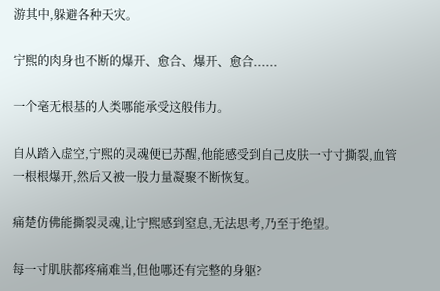游其中,躲避各种天灾。

宁熙的肉身也不断的爆开、愈合、爆开、愈合......

一个毫无根基的人类哪能承受这般伟力。

自从踏入虚空,宁熙的灵魂便已苏醒,他能感受到自己皮肤一寸寸撕裂,血管一根根爆开,然后又被一股力量凝聚不断恢复。

痛楚仿佛能撕裂灵魂,让宁熙感到窒息,无法思考,乃至于绝望。

每一寸肌肤都疼痛难当,但他哪还有完整的身躯?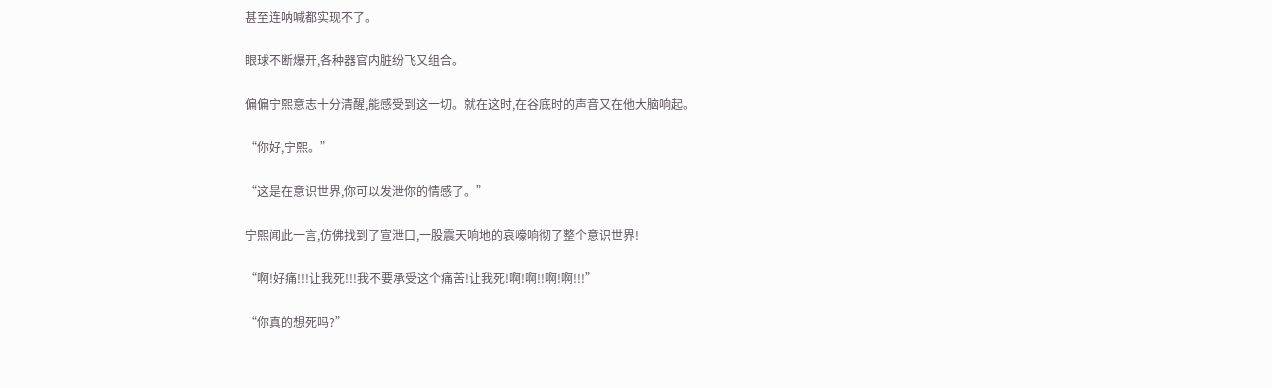甚至连呐喊都实现不了。

眼球不断爆开,各种器官内脏纷飞又组合。

偏偏宁熙意志十分清醒,能感受到这一切。就在这时,在谷底时的声音又在他大脑响起。

“你好,宁熙。”

“这是在意识世界,你可以发泄你的情感了。”

宁熙闻此一言,仿佛找到了宣泄口,一股震天响地的哀嚎响彻了整个意识世界!

“啊!好痛!!!让我死!!!我不要承受这个痛苦!让我死!啊!啊!!啊!啊!!!”

“你真的想死吗?”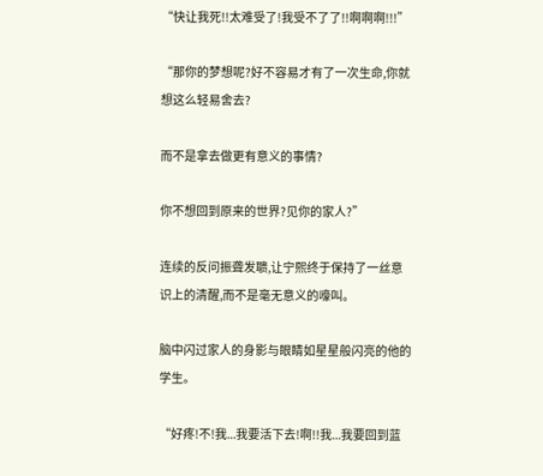“快让我死!!太难受了!我受不了了!!啊啊啊!!!”

“那你的梦想呢?好不容易才有了一次生命,你就想这么轻易舍去?

而不是拿去做更有意义的事情?

你不想回到原来的世界?见你的家人?”

连续的反问振聋发聩,让宁熙终于保持了一丝意识上的清醒,而不是毫无意义的嚎叫。

脑中闪过家人的身影与眼睛如星星般闪亮的他的学生。

“好疼!不!我...我要活下去!啊!!我...我要回到蓝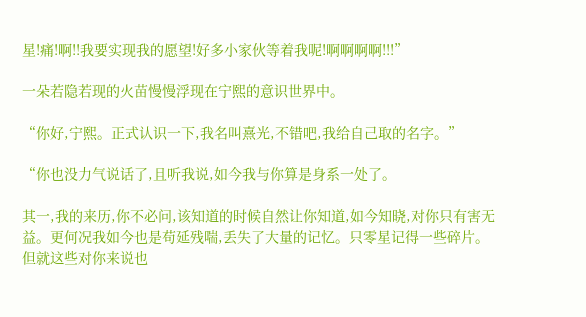星!痛!啊!!我要实现我的愿望!好多小家伙等着我呢!啊啊啊啊!!!”

一朵若隐若现的火苗慢慢浮现在宁熙的意识世界中。

“你好,宁熙。正式认识一下,我名叫熹光,不错吧,我给自己取的名字。”

“你也没力气说话了,且听我说,如今我与你算是身系一处了。

其一,我的来历,你不必问,该知道的时候自然让你知道,如今知晓,对你只有害无益。更何况我如今也是苟延残喘,丢失了大量的记忆。只零星记得一些碎片。但就这些对你来说也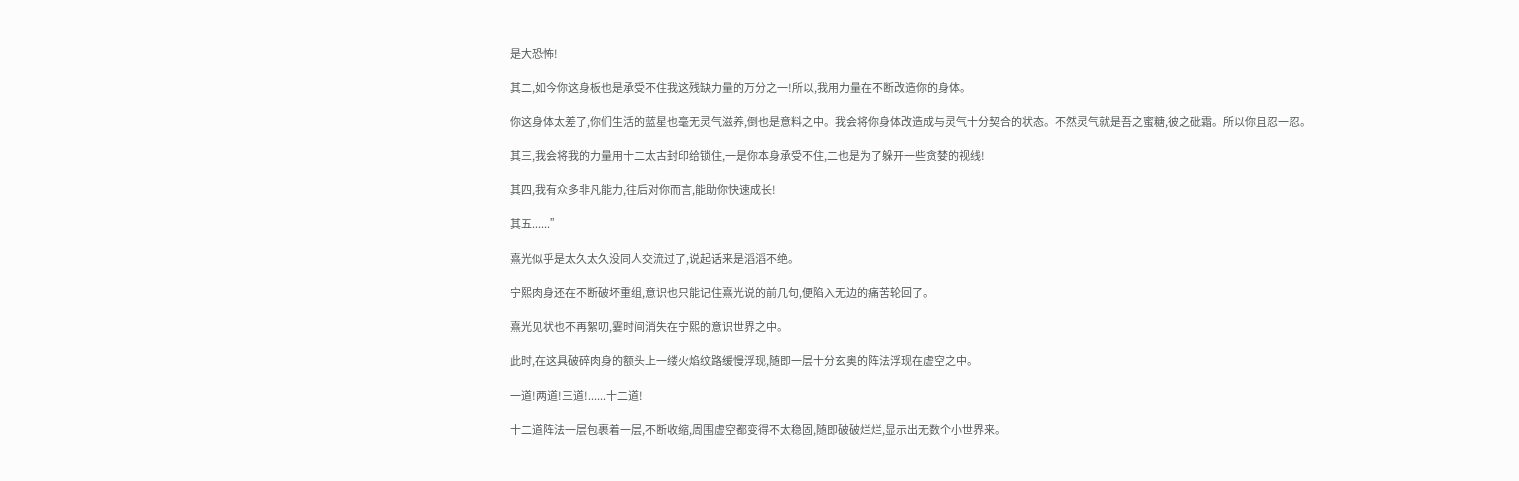是大恐怖!

其二,如今你这身板也是承受不住我这残缺力量的万分之一!所以,我用力量在不断改造你的身体。

你这身体太差了,你们生活的蓝星也毫无灵气滋养,倒也是意料之中。我会将你身体改造成与灵气十分契合的状态。不然灵气就是吾之蜜糖,彼之砒霜。所以你且忍一忍。

其三,我会将我的力量用十二太古封印给锁住,一是你本身承受不住,二也是为了躲开一些贪婪的视线!

其四,我有众多非凡能力,往后对你而言,能助你快速成长!

其五......”

熹光似乎是太久太久没同人交流过了,说起话来是滔滔不绝。

宁熙肉身还在不断破坏重组,意识也只能记住熹光说的前几句,便陷入无边的痛苦轮回了。

熹光见状也不再絮叨,霎时间消失在宁熙的意识世界之中。

此时,在这具破碎肉身的额头上一缕火焰纹路缓慢浮现,随即一层十分玄奥的阵法浮现在虚空之中。

一道!两道!三道!......十二道!

十二道阵法一层包裹着一层,不断收缩,周围虚空都变得不太稳固,随即破破烂烂,显示出无数个小世界来。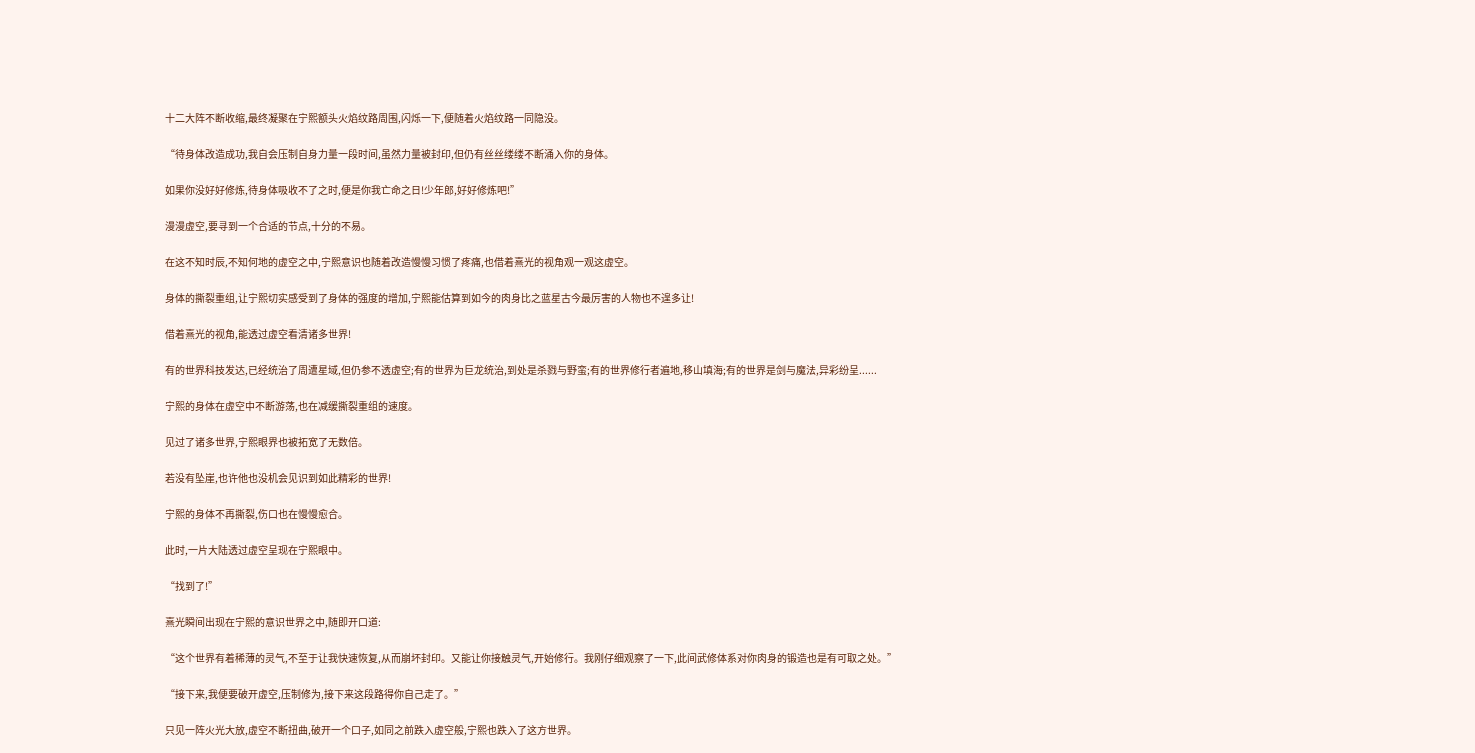十二大阵不断收缩,最终凝聚在宁熙额头火焰纹路周围,闪烁一下,便随着火焰纹路一同隐没。

“待身体改造成功,我自会压制自身力量一段时间,虽然力量被封印,但仍有丝丝缕缕不断涌入你的身体。

如果你没好好修炼,待身体吸收不了之时,便是你我亡命之日!少年郎,好好修炼吧!”

漫漫虚空,要寻到一个合适的节点,十分的不易。

在这不知时辰,不知何地的虚空之中,宁熙意识也随着改造慢慢习惯了疼痛,也借着熹光的视角观一观这虚空。

身体的撕裂重组,让宁熙切实感受到了身体的强度的增加,宁熙能估算到如今的肉身比之蓝星古今最厉害的人物也不遑多让!

借着熹光的视角,能透过虚空看清诸多世界!

有的世界科技发达,已经统治了周遭星域,但仍参不透虚空;有的世界为巨龙统治,到处是杀戮与野蛮;有的世界修行者遍地,移山填海;有的世界是剑与魔法,异彩纷呈......

宁熙的身体在虚空中不断游荡,也在减缓撕裂重组的速度。

见过了诸多世界,宁熙眼界也被拓宽了无数倍。

若没有坠崖,也许他也没机会见识到如此精彩的世界!

宁熙的身体不再撕裂,伤口也在慢慢愈合。

此时,一片大陆透过虚空呈现在宁熙眼中。

“找到了!”

熹光瞬间出现在宁熙的意识世界之中,随即开口道:

“这个世界有着稀薄的灵气,不至于让我快速恢复,从而崩坏封印。又能让你接触灵气,开始修行。我刚仔细观察了一下,此间武修体系对你肉身的锻造也是有可取之处。”

“接下来,我便要破开虚空,压制修为,接下来这段路得你自己走了。”

只见一阵火光大放,虚空不断扭曲,破开一个口子,如同之前跌入虚空般,宁熙也跌入了这方世界。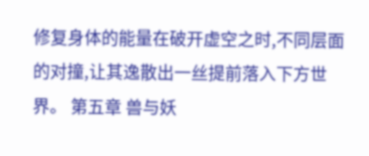修复身体的能量在破开虚空之时,不同层面的对撞,让其逸散出一丝提前落入下方世界。 第五章 兽与妖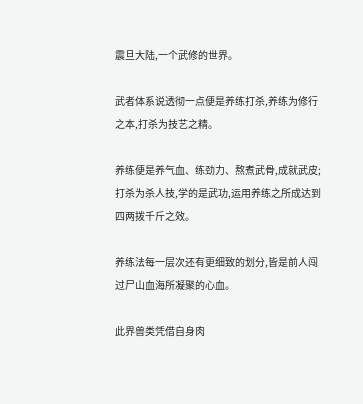震旦大陆,一个武修的世界。

武者体系说透彻一点便是养练打杀,养练为修行之本,打杀为技艺之精。

养练便是养气血、练劲力、熬煮武骨,成就武皮;打杀为杀人技,学的是武功,运用养练之所成达到四两拨千斤之效。

养练法每一层次还有更细致的划分,皆是前人闯过尸山血海所凝聚的心血。

此界兽类凭借自身肉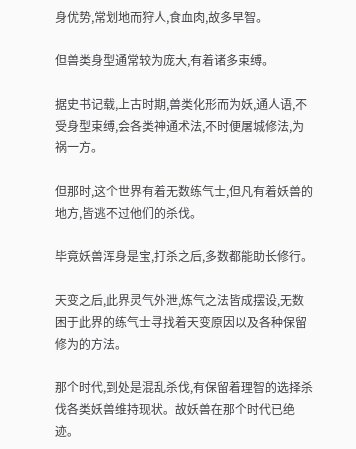身优势,常划地而狩人,食血肉,故多早智。

但兽类身型通常较为庞大,有着诸多束缚。

据史书记载,上古时期,兽类化形而为妖,通人语,不受身型束缚,会各类神通术法,不时便屠城修法,为祸一方。

但那时,这个世界有着无数练气士,但凡有着妖兽的地方,皆逃不过他们的杀伐。

毕竟妖兽浑身是宝,打杀之后,多数都能助长修行。

天变之后,此界灵气外泄,炼气之法皆成摆设,无数困于此界的练气士寻找着天变原因以及各种保留修为的方法。

那个时代,到处是混乱杀伐,有保留着理智的选择杀伐各类妖兽维持现状。故妖兽在那个时代已绝迹。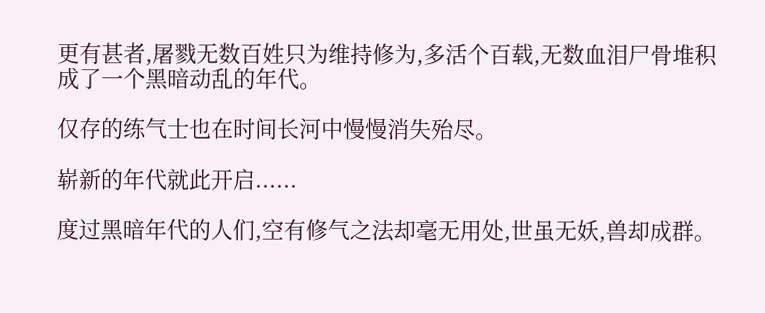更有甚者,屠戮无数百姓只为维持修为,多活个百载,无数血泪尸骨堆积成了一个黑暗动乱的年代。

仅存的练气士也在时间长河中慢慢消失殆尽。

崭新的年代就此开启......

度过黑暗年代的人们,空有修气之法却毫无用处,世虽无妖,兽却成群。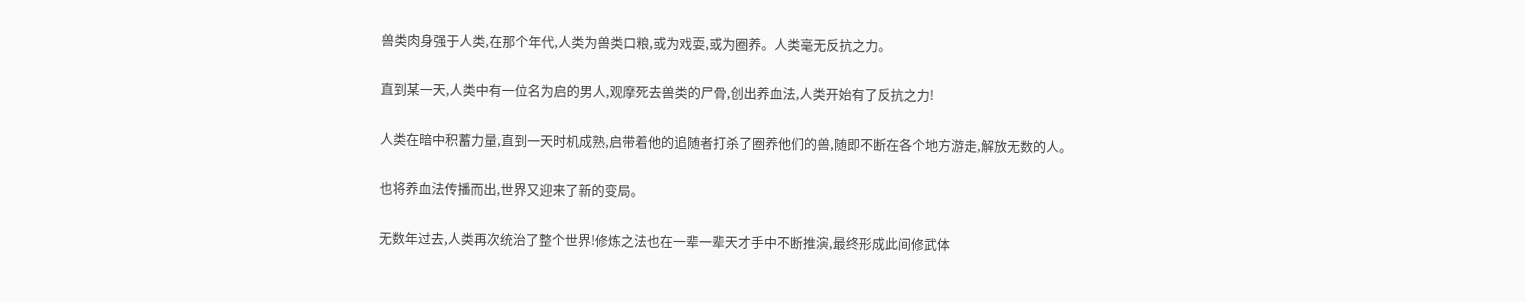兽类肉身强于人类,在那个年代,人类为兽类口粮,或为戏耍,或为圈养。人类毫无反抗之力。

直到某一天,人类中有一位名为启的男人,观摩死去兽类的尸骨,创出养血法,人类开始有了反抗之力!

人类在暗中积蓄力量,直到一天时机成熟,启带着他的追随者打杀了圈养他们的兽,随即不断在各个地方游走,解放无数的人。

也将养血法传播而出,世界又迎来了新的变局。

无数年过去,人类再次统治了整个世界!修炼之法也在一辈一辈天才手中不断推演,最终形成此间修武体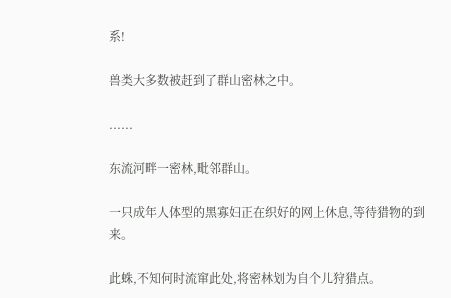系!

兽类大多数被赶到了群山密林之中。

......

东流河畔一密林,毗邻群山。

一只成年人体型的黑寡妇正在织好的网上休息,等待猎物的到来。

此蛛,不知何时流窜此处,将密林划为自个儿狩猎点。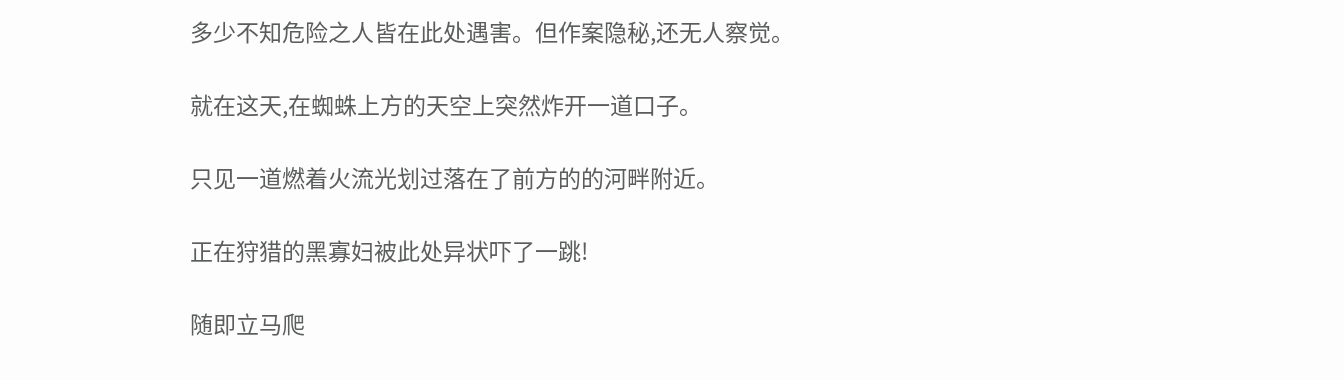多少不知危险之人皆在此处遇害。但作案隐秘,还无人察觉。

就在这天,在蜘蛛上方的天空上突然炸开一道口子。

只见一道燃着火流光划过落在了前方的的河畔附近。

正在狩猎的黑寡妇被此处异状吓了一跳!

随即立马爬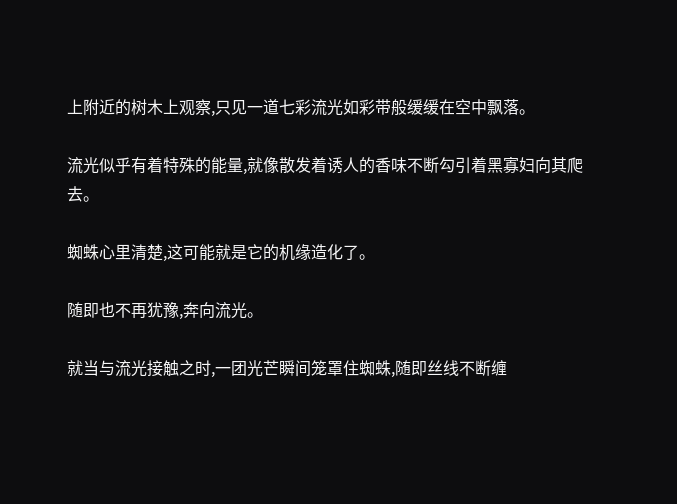上附近的树木上观察,只见一道七彩流光如彩带般缓缓在空中飘落。

流光似乎有着特殊的能量,就像散发着诱人的香味不断勾引着黑寡妇向其爬去。

蜘蛛心里清楚,这可能就是它的机缘造化了。

随即也不再犹豫,奔向流光。

就当与流光接触之时,一团光芒瞬间笼罩住蜘蛛,随即丝线不断缠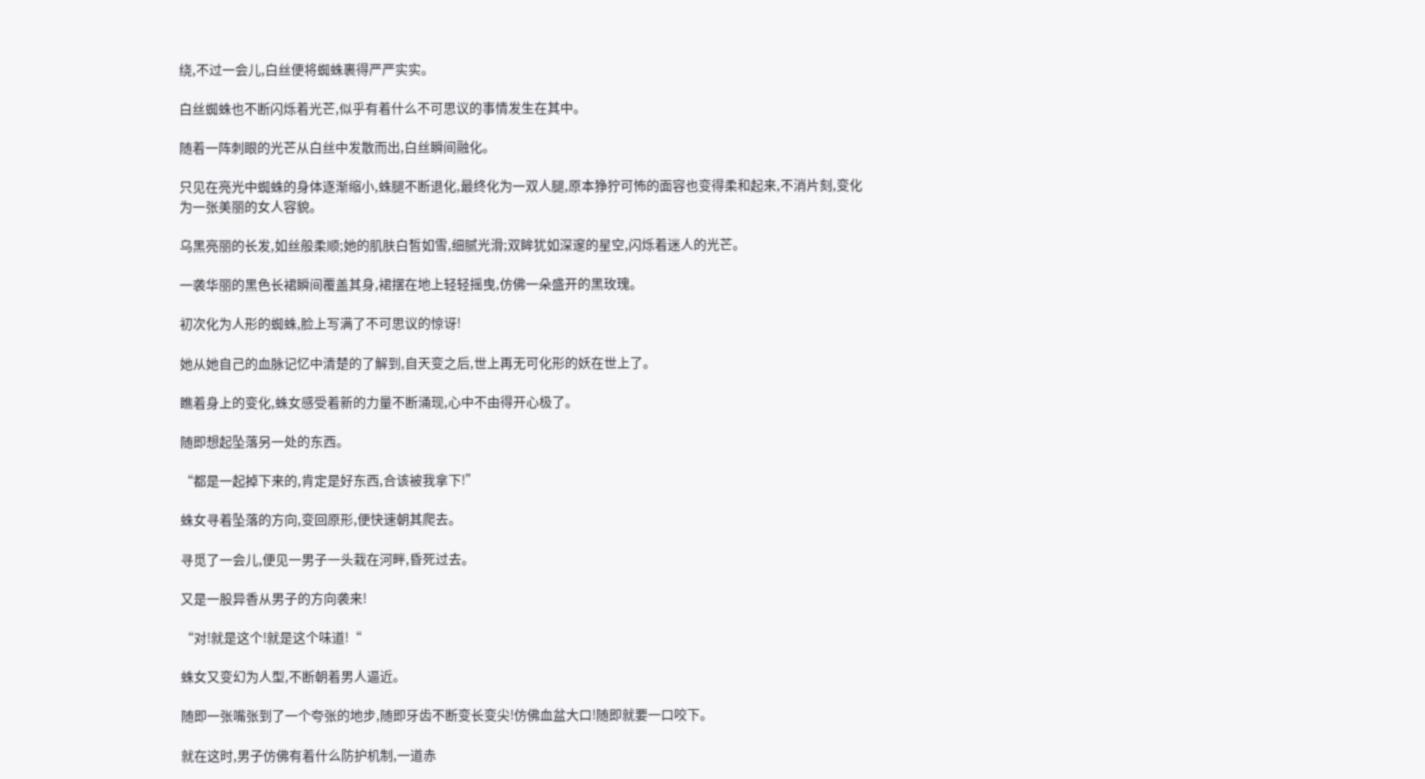绕,不过一会儿,白丝便将蜘蛛裹得严严实实。

白丝蜘蛛也不断闪烁着光芒,似乎有着什么不可思议的事情发生在其中。

随着一阵刺眼的光芒从白丝中发散而出,白丝瞬间融化。

只见在亮光中蜘蛛的身体逐渐缩小,蛛腿不断退化,最终化为一双人腿,原本狰狞可怖的面容也变得柔和起来,不消片刻,变化为一张美丽的女人容貌。

乌黑亮丽的长发,如丝般柔顺;她的肌肤白皙如雪,细腻光滑;双眸犹如深邃的星空,闪烁着迷人的光芒。

一袭华丽的黑色长裙瞬间覆盖其身,裙摆在地上轻轻摇曳,仿佛一朵盛开的黑玫瑰。

初次化为人形的蜘蛛,脸上写满了不可思议的惊讶!

她从她自己的血脉记忆中清楚的了解到,自天变之后,世上再无可化形的妖在世上了。

瞧着身上的变化,蛛女感受着新的力量不断涌现,心中不由得开心极了。

随即想起坠落另一处的东西。

“都是一起掉下来的,肯定是好东西,合该被我拿下!”

蛛女寻着坠落的方向,变回原形,便快速朝其爬去。

寻觅了一会儿,便见一男子一头栽在河畔,昏死过去。

又是一股异香从男子的方向袭来!

“对!就是这个!就是这个味道!“

蛛女又变幻为人型,不断朝着男人逼近。

随即一张嘴张到了一个夸张的地步,随即牙齿不断变长变尖!仿佛血盆大口!随即就要一口咬下。

就在这时,男子仿佛有着什么防护机制,一道赤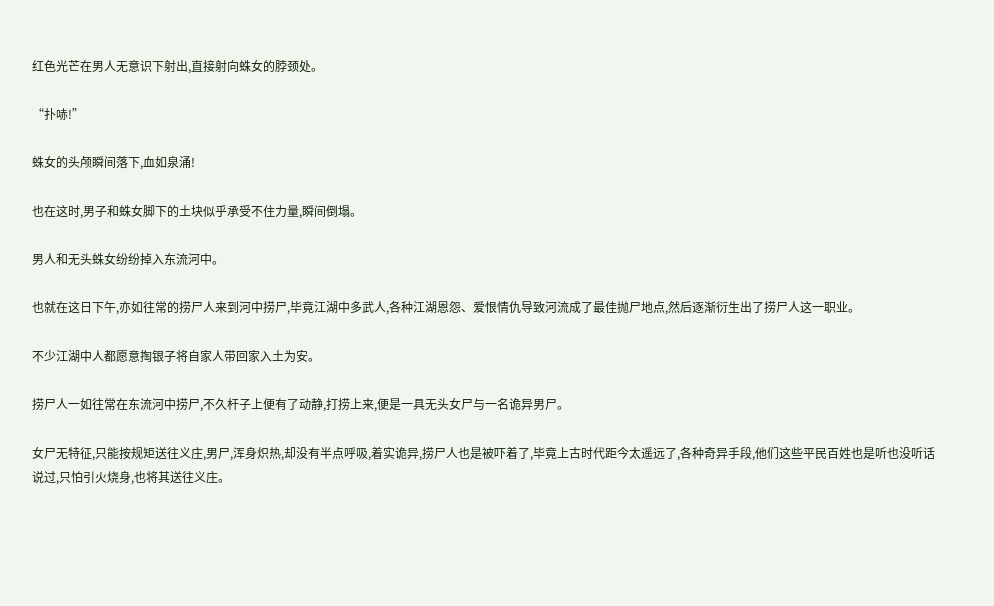红色光芒在男人无意识下射出,直接射向蛛女的脖颈处。

“扑哧!”

蛛女的头颅瞬间落下,血如泉涌!

也在这时,男子和蛛女脚下的土块似乎承受不住力量,瞬间倒塌。

男人和无头蛛女纷纷掉入东流河中。

也就在这日下午,亦如往常的捞尸人来到河中捞尸,毕竟江湖中多武人,各种江湖恩怨、爱恨情仇导致河流成了最佳抛尸地点,然后逐渐衍生出了捞尸人这一职业。

不少江湖中人都愿意掏银子将自家人带回家入土为安。

捞尸人一如往常在东流河中捞尸,不久杆子上便有了动静,打捞上来,便是一具无头女尸与一名诡异男尸。

女尸无特征,只能按规矩送往义庄,男尸,浑身炽热,却没有半点呼吸,着实诡异,捞尸人也是被吓着了,毕竟上古时代距今太遥远了,各种奇异手段,他们这些平民百姓也是听也没听话说过,只怕引火烧身,也将其送往义庄。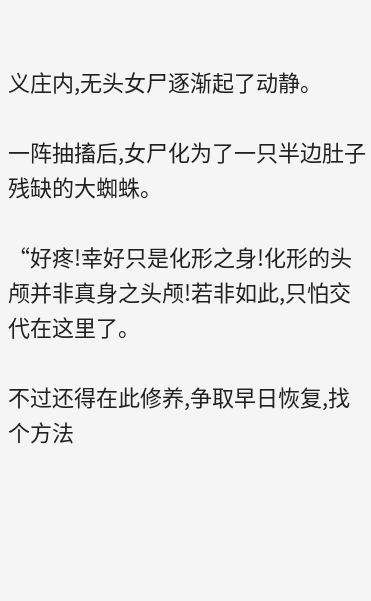义庄内,无头女尸逐渐起了动静。

一阵抽搐后,女尸化为了一只半边肚子残缺的大蜘蛛。

“好疼!幸好只是化形之身!化形的头颅并非真身之头颅!若非如此,只怕交代在这里了。

不过还得在此修养,争取早日恢复,找个方法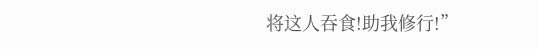将这人吞食!助我修行!”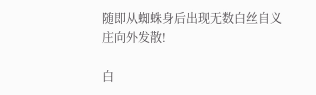随即从蜘蛛身后出现无数白丝自义庄向外发散!

白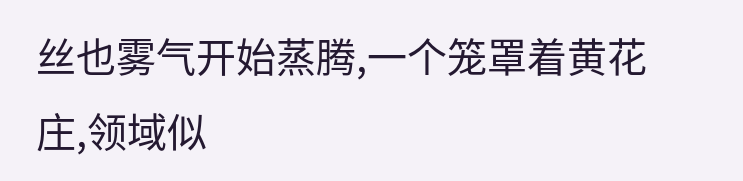丝也雾气开始蒸腾,一个笼罩着黄花庄,领域似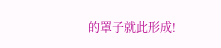的罩子就此形成!